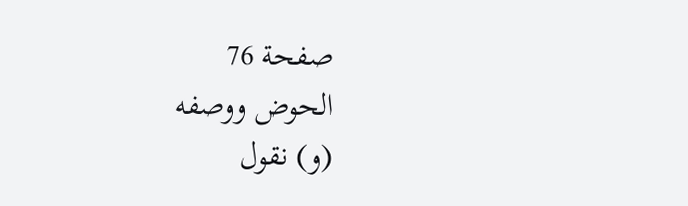صفحة 76
الحوض ووصفه
(و) نقول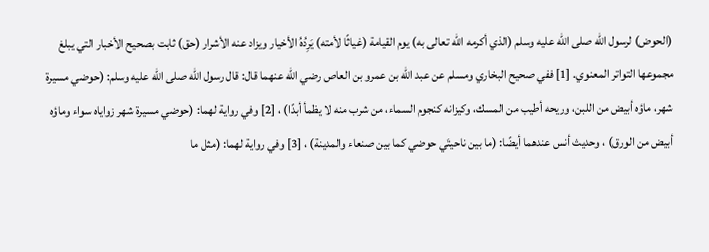(الحوض) لرسول الله صلى الله عليه وسلم (الذي أكرمه الله تعالى به) يوم القيامة (غياثًا لأمته) يَرِدُهُ الأخيار ويزاد عنه الأشرار (حق) ثابت بصحيح الأخبار التي يبلغ مجموعها التواتر المعنوي. [1] ففي صحيح البخاري ومسلم عن عبد الله بن عمرو بن العاص رضي الله عنهما قال: قال رسول الله صلى الله عليه وسلم: (حوضي مسيرة شهر، ماؤه أبيض من اللبن، وريحه أطيب من المسك، وكيزانه كنجوم السماء، من شرب منه لا يظمأ أبدًا) ، [2] وفي رواية لهما: (حوضي مسيرة شهر زواياه سواء وماؤه أبيض من الورق) ، وحديث أنس عندهما أيضًا: (ما بين ناحيتَي حوضي كما بين صنعاء والمدينة) ، [3] وفي رواية لهما: (مثل ما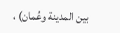بين المدينة وعُمان) ،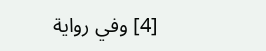[4] وفي رواية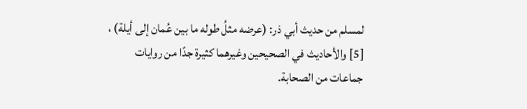لمسلم من حديث أبي ذر: (عرضه مثلُ طوله ما بين عُمان إلى أيلة) ، [5] والأحاديث في الصحيحين وغيرهما كثيرة جدًا من روايات جماعات من الصحابة.